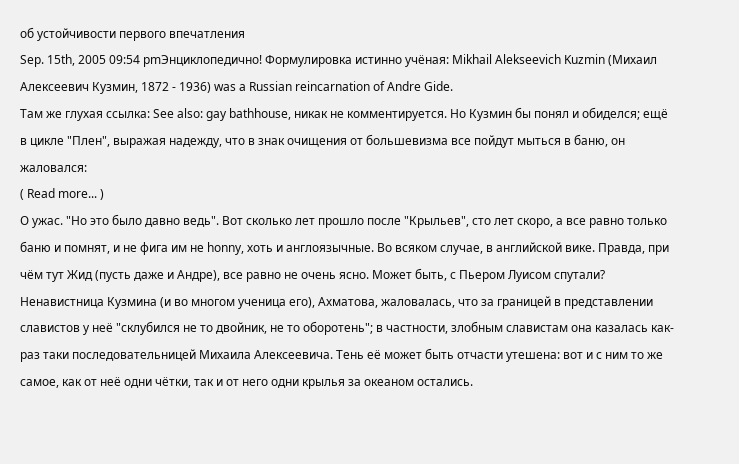об устойчивости первого впечатления
Sep. 15th, 2005 09:54 pmЭнциклопедично! Формулировка истинно учёная: Mikhail Alekseevich Kuzmin (Михаил Алексеевич Кузмин, 1872 - 1936) was a Russian reincarnation of Andre Gide.
Там же глухая ссылка: See also: gay bathhouse, никак не комментируется. Но Кузмин бы понял и обиделся; ещё в цикле "Плен", выражая надежду, что в знак очищения от большевизма все пойдут мыться в баню, он жаловался:
( Read more... )
О ужас. "Но это было давно ведь". Вот сколько лет прошло после "Крыльев", сто лет скоро, а все равно только баню и помнят, и не фига им не honny, хоть и англоязычные. Во всяком случае, в английской вике. Правда, при чём тут Жид (пусть даже и Андре), все равно не очень ясно. Может быть, с Пьером Луисом спутали?
Ненавистница Кузмина (и во многом ученица его), Ахматова, жаловалась, что за границей в представлении славистов у неё "склубился не то двойник, не то оборотень"; в частности, злобным славистам она казалась как-раз таки последовательницей Михаила Алексеевича. Тень её может быть отчасти утешена: вот и с ним то же самое, как от неё одни чётки, так и от него одни крылья за океаном остались.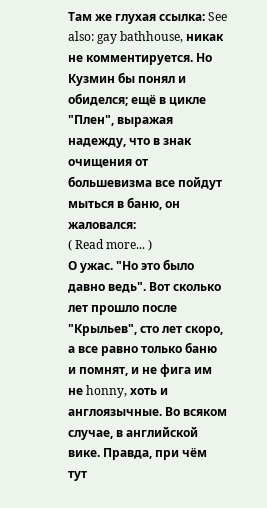Там же глухая ссылка: See also: gay bathhouse, никак не комментируется. Но Кузмин бы понял и обиделся; ещё в цикле "Плен", выражая надежду, что в знак очищения от большевизма все пойдут мыться в баню, он жаловался:
( Read more... )
О ужас. "Но это было давно ведь". Вот сколько лет прошло после "Крыльев", сто лет скоро, а все равно только баню и помнят, и не фига им не honny, хоть и англоязычные. Во всяком случае, в английской вике. Правда, при чём тут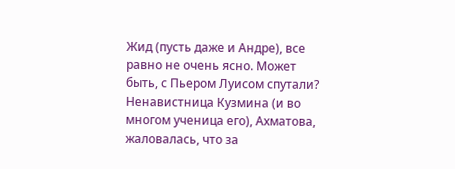Жид (пусть даже и Андре), все равно не очень ясно. Может быть, с Пьером Луисом спутали?
Ненавистница Кузмина (и во многом ученица его), Ахматова, жаловалась, что за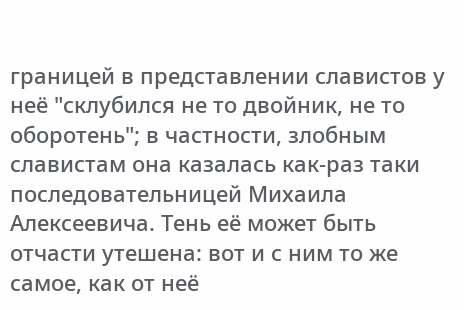границей в представлении славистов у неё "склубился не то двойник, не то оборотень"; в частности, злобным славистам она казалась как-раз таки последовательницей Михаила Алексеевича. Тень её может быть отчасти утешена: вот и с ним то же самое, как от неё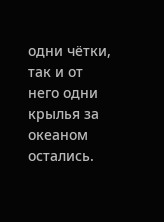одни чётки, так и от него одни крылья за океаном остались.